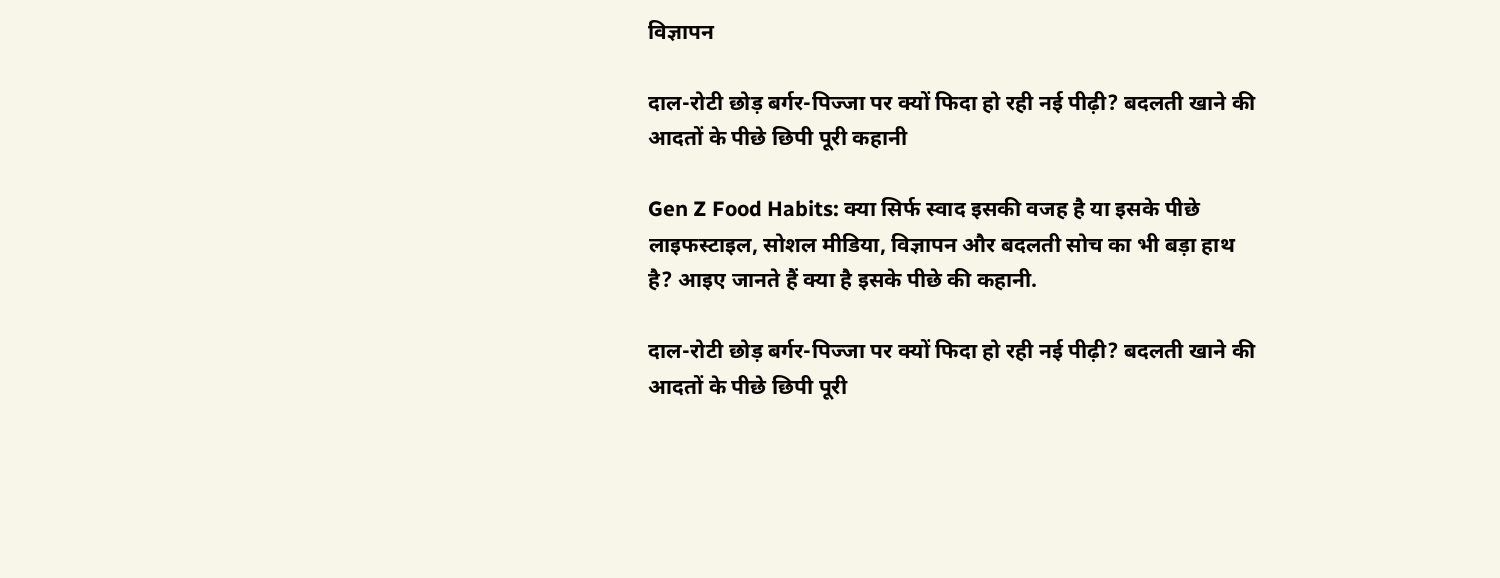विज्ञापन

दाल-रोटी छोड़ बर्गर-पिज्जा पर क्यों फिदा हो रही नई पीढ़ी? बदलती खाने की आदतों के पीछे छिपी पूरी कहानी

Gen Z Food Habits: क्या सिर्फ स्वाद इसकी वजह है या इसके पीछे लाइफस्टाइल, सोशल मीडिया, विज्ञापन और बदलती सोच का भी बड़ा हाथ है? आइए जानते हैं क्या है इसके पीछे की कहानी.

दाल-रोटी छोड़ बर्गर-पिज्जा पर क्यों फिदा हो रही नई पीढ़ी? बदलती खाने की आदतों के पीछे छिपी पूरी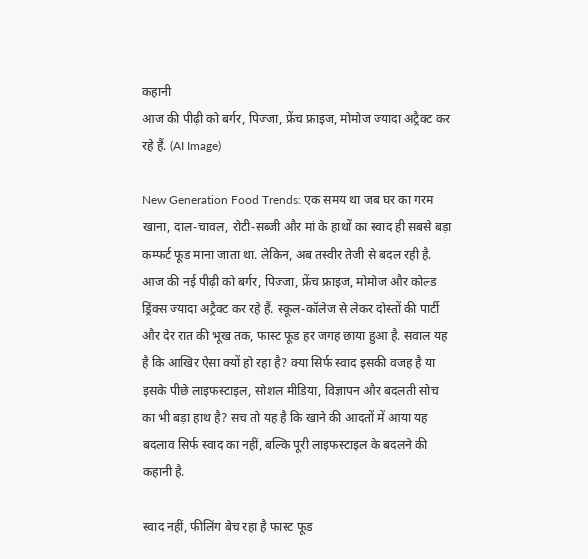कहानी
आज की पीढ़ी को बर्गर, पिज्जा, फ्रेंच फ्राइज, मोमोज ज्यादा अट्रैक्ट कर रहे हैं. (AI Image)

New Generation Food Trends: एक समय था जब घर का गरम खाना, दाल-चावल, रोटी-सब्जी और मां के हाथों का स्वाद ही सबसे बड़ा कम्फर्ट फूड माना जाता था. लेकिन, अब तस्वीर तेजी से बदल रही है. आज की नई पीढ़ी को बर्गर, पिज्जा, फ्रेंच फ्राइज, मोमोज और कोल्ड ड्रिंक्स ज्यादा अट्रैक्ट कर रहे हैं. स्कूल-कॉलेज से लेकर दोस्तों की पार्टी और देर रात की भूख तक, फास्ट फूड हर जगह छाया हुआ है. सवाल यह है कि आखिर ऐसा क्यों हो रहा है? क्या सिर्फ स्वाद इसकी वजह है या इसके पीछे लाइफस्टाइल, सोशल मीडिया, विज्ञापन और बदलती सोच का भी बड़ा हाथ है? सच तो यह है कि खाने की आदतों में आया यह बदलाव सिर्फ स्वाद का नहीं, बल्कि पूरी लाइफस्टाइल के बदलने की कहानी है.

स्वाद नहीं, फीलिंग बेच रहा है फास्ट फूड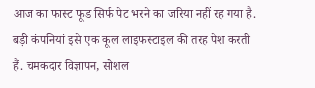आज का फास्ट फूड सिर्फ पेट भरने का जरिया नहीं रह गया है. बड़ी कंपनियां इसे एक कूल लाइफस्टाइल की तरह पेश करती हैं. चमकदार विज्ञापन, सोशल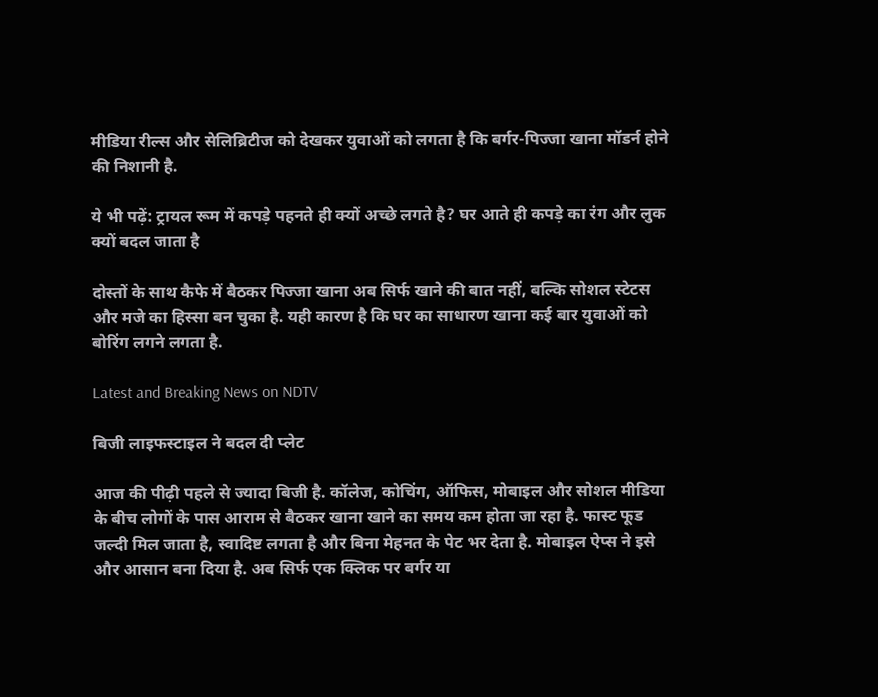मीडिया रील्स और सेलिब्रिटीज को देखकर युवाओं को लगता है कि बर्गर-पिज्जा खाना मॉडर्न होने की निशानी है.

ये भी पढ़ें: ट्रायल रूम में कपड़े पहनते ही क्यों अच्छे लगते है? घर आते ही कपड़े का रंग और लुक क्यों बदल जाता है

दोस्तों के साथ कैफे में बैठकर पिज्जा खाना अब सिर्फ खाने की बात नहीं, बल्कि सोशल स्टेटस और मजे का हिस्सा बन चुका है. यही कारण है कि घर का साधारण खाना कई बार युवाओं को बोरिंग लगने लगता है.

Latest and Breaking News on NDTV

बिजी लाइफस्टाइल ने बदल दी प्लेट

आज की पीढ़ी पहले से ज्यादा बिजी है. कॉलेज, कोचिंग, ऑफिस, मोबाइल और सोशल मीडिया के बीच लोगों के पास आराम से बैठकर खाना खाने का समय कम होता जा रहा है. फास्ट फूड जल्दी मिल जाता है, स्वादिष्ट लगता है और बिना मेहनत के पेट भर देता है. मोबाइल ऐप्स ने इसे और आसान बना दिया है. अब सिर्फ एक क्लिक पर बर्गर या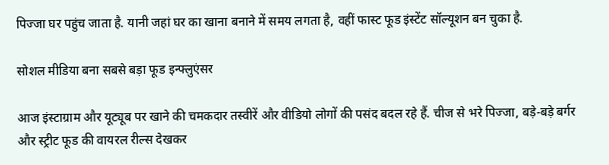पिज्जा घर पहुंच जाता है. यानी जहां घर का खाना बनाने में समय लगता है, वहीं फास्ट फूड इंस्टेंट सॉल्यूशन बन चुका है.

सोशल मीडिया बना सबसे बड़ा फूड इन्फ्लुएंसर

आज इंस्टाग्राम और यूट्यूब पर खाने की चमकदार तस्वीरें और वीडियो लोगों की पसंद बदल रहे हैं. चीज से भरे पिज्जा, बड़े-बड़े बर्गर और स्ट्रीट फूड की वायरल रील्स देखकर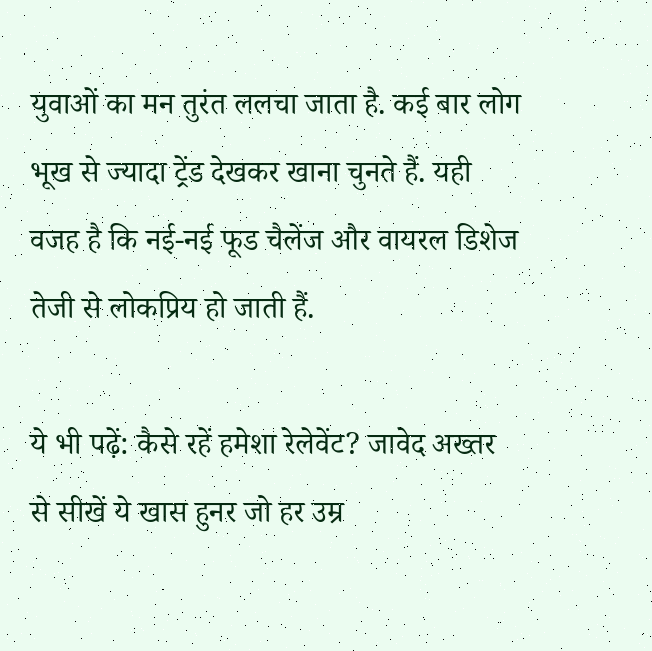युवाओं का मन तुरंत ललचा जाता है. कई बार लोग भूख से ज्यादा ट्रेंड देखकर खाना चुनते हैं. यही वजह है कि नई-नई फूड चैलेंज और वायरल डिशेज तेजी से लोकप्रिय हो जाती हैं.

ये भी पढ़ें: कैसे रहें हमेशा रेलेवेंट? जावेद अख्तर से सीखें ये खास हुनर जो हर उम्र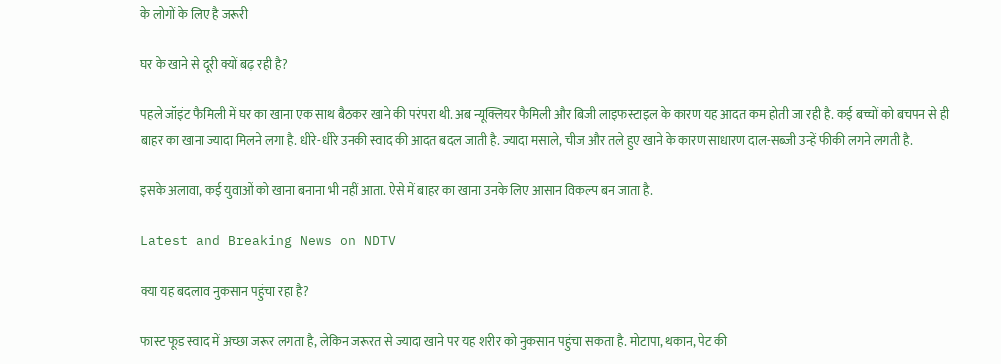के लोगों के लिए है जरूरी

घर के खाने से दूरी क्यों बढ़ रही है?

पहले जॉइंट फैमिली में घर का खाना एक साथ बैठकर खाने की परंपरा थी. अब न्यूक्लियर फैमिली और बिजी लाइफस्टाइल के कारण यह आदत कम होती जा रही है. कई बच्चों को बचपन से ही बाहर का खाना ज्यादा मिलने लगा है. धीरे-धीरे उनकी स्वाद की आदत बदल जाती है. ज्यादा मसाले, चीज और तले हुए खाने के कारण साधारण दाल-सब्जी उन्हें फीकी लगने लगती है.

इसके अलावा, कई युवाओं को खाना बनाना भी नहीं आता. ऐसे में बाहर का खाना उनके लिए आसान विकल्प बन जाता है.

Latest and Breaking News on NDTV

क्या यह बदलाव नुकसान पहुंचा रहा है?

फास्ट फूड स्वाद में अच्छा जरूर लगता है, लेकिन जरूरत से ज्यादा खाने पर यह शरीर को नुकसान पहुंचा सकता है. मोटापा, थकान, पेट की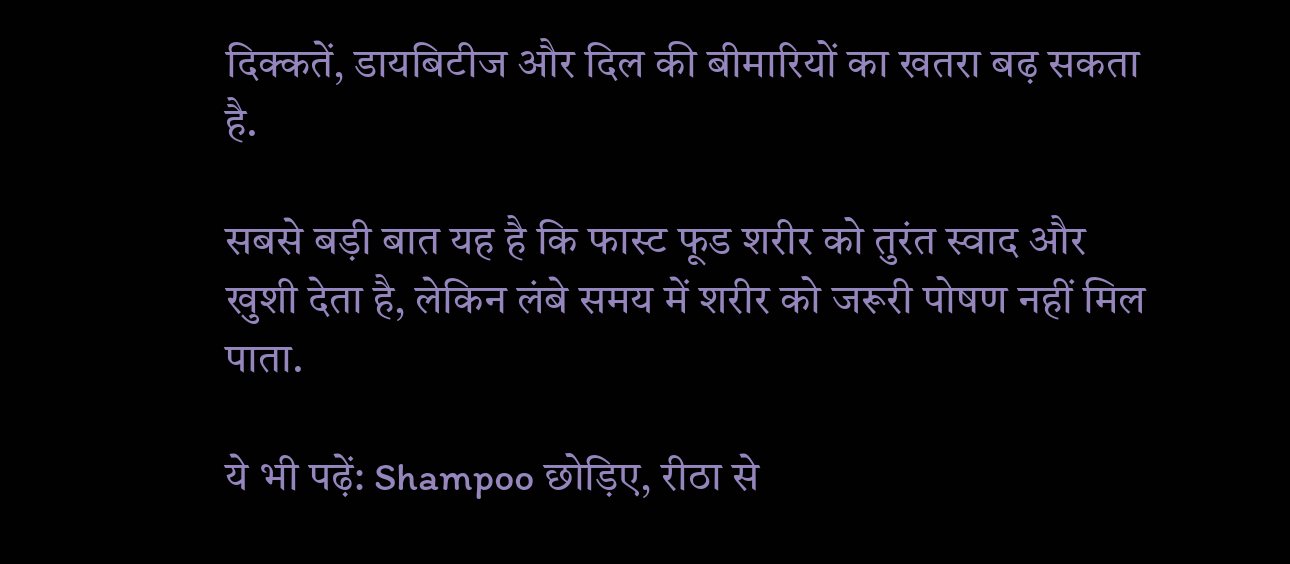दिक्कतें, डायबिटीज और दिल की बीमारियों का खतरा बढ़ सकता है.

सबसे बड़ी बात यह है कि फास्ट फूड शरीर को तुरंत स्वाद और खुशी देता है, लेकिन लंबे समय में शरीर को जरूरी पोषण नहीं मिल पाता.

ये भी पढ़ें: Shampoo छोड़िए, रीठा से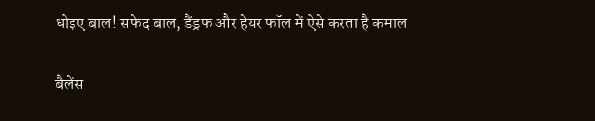धोइए बाल! सफेद बाल, डैंड्रफ और हेयर फॉल में ऐसे करता है कमाल

बैलेंस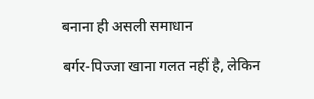बनाना ही असली समाधान

बर्गर-पिज्जा खाना गलत नहीं है, लेकिन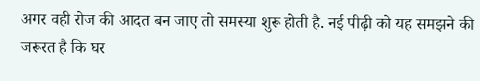अगर वही रोज की आदत बन जाए तो समस्या शुरू होती है. नई पीढ़ी को यह समझने की जरूरत है कि घर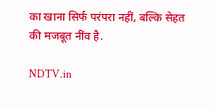का खाना सिर्फ परंपरा नहीं, बल्कि सेहत की मजबूत नींव है.

NDTV.in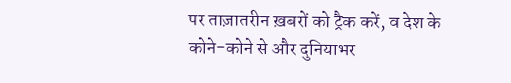पर ताज़ातरीन ख़बरों को ट्रैक करें, व देश के कोने-कोने से और दुनियाभर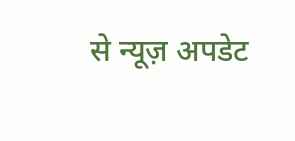से न्यूज़ अपडेट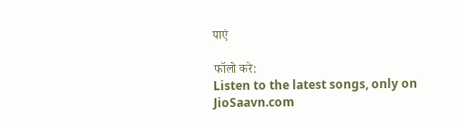पाएं

फॉलो करे:
Listen to the latest songs, only on JioSaavn.com